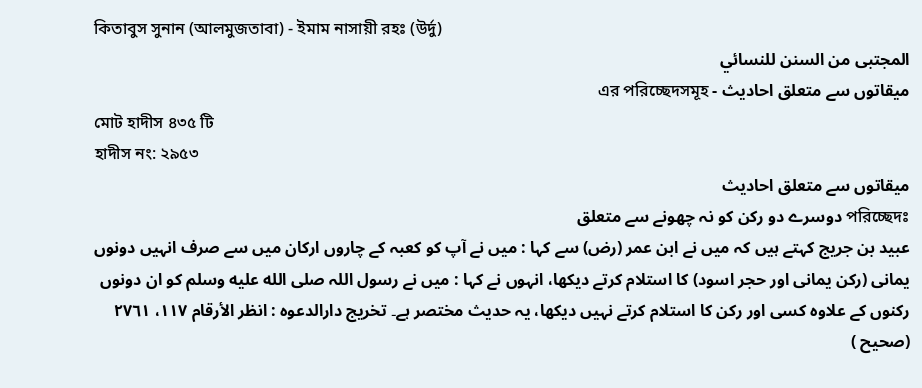কিতাবুস সুনান (আলমুজতাবা) - ইমাম নাসায়ী রহঃ (উর্দু)
المجتبى من السنن للنسائي
میقاتوں سے متعلق احادیث - এর পরিচ্ছেদসমূহ
মোট হাদীস ৪৩৫ টি
হাদীস নং: ২৯৫৩
میقاتوں سے متعلق احادیث
পরিচ্ছেদঃ دوسرے دو رکن کو نہ چھونے سے متعلق
عبید بن جریج کہتے ہیں کہ میں نے ابن عمر (رض) سے کہا : میں نے آپ کو کعبہ کے چاروں ارکان میں سے صرف انہیں دونوں یمانی (رکن یمانی اور حجر اسود) کا استلام کرتے دیکھا، انہوں نے کہا : میں نے رسول اللہ صلى الله عليه وسلم کو ان دونوں رکنوں کے علاوہ کسی اور رکن کا استلام کرتے نہیں دیکھا، یہ حدیث مختصر ہے۔ تخریج دارالدعوہ : انظر الأرقام ١١٧، ٢٧٦١ (صحیح )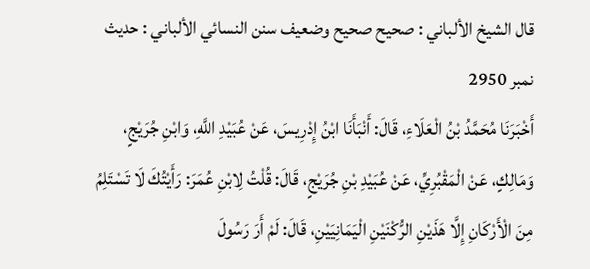قال الشيخ الألباني : صحيح صحيح وضعيف سنن النسائي الألباني : حديث نمبر 2950
أَخْبَرَنَا مُحَمَّدُ بْنُ الْعَلَاءِ، قَالَ: أَنْبَأَنَا ابْنُ إِدْرِيسَ، عَنْ عُبَيْدِ اللَّهِ، وَابْنِ جُرَيْجٍ، وَمَالِكٍ، عَنْ الْمَقْبُرِيِّ، عَنْ عُبَيْدِ بْنِ جُرَيْجٍ، قَالَ: قُلْتُ لِابْنِ عُمَرَ: رَأَيْتُكَ لَا تَسْتَلِمُ مِنَ الْأَرْكَانِ إِلَّا هَذَيْنِ الرُّكْنَيْنِ الْيَمَانِيَيْنِ، قَالَ: لَمْ أَرَ رَسُولَ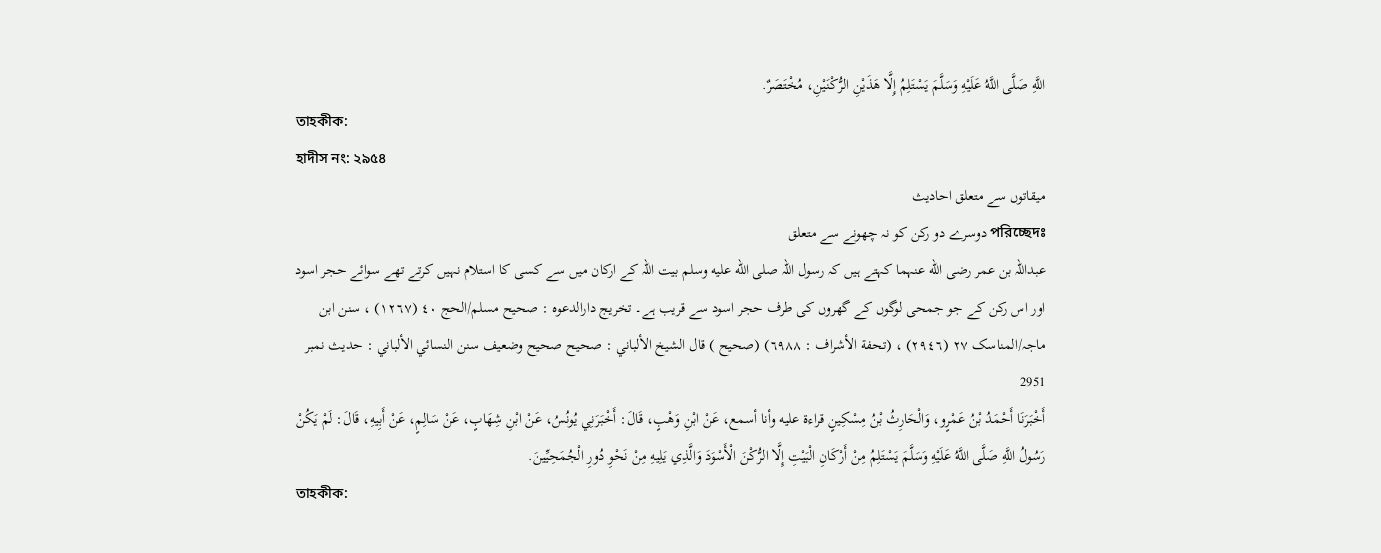اللَّهِ صَلَّى اللَّهُ عَلَيْهِ وَسَلَّمَ يَسْتَلِمُ إِلَّا هَذَيْنِ الرُّكْنَيْنِ، مُخْتَصَرٌ.
তাহকীক:
হাদীস নং: ২৯৫৪
میقاتوں سے متعلق احادیث
পরিচ্ছেদঃ دوسرے دو رکن کو نہ چھونے سے متعلق
عبداللہ بن عمر رضی الله عنہما کہتے ہیں کہ رسول اللہ صلى الله عليه وسلم بیت اللہ کے ارکان میں سے کسی کا استلام نہیں کرتے تھے سوائے حجر اسود اور اس رکن کے جو جمحی لوگوں کے گھروں کی طرف حجر اسود سے قریب ہے۔ تخریج دارالدعوہ : صحیح مسلم/الحج ٤٠ (١٢٦٧) ، سنن ابن ماجہ/المناسک ٢٧ (٢٩٤٦) ، (تحفة الأشراف : ٦٩٨٨) (صحیح ) قال الشيخ الألباني : صحيح صحيح وضعيف سنن النسائي الألباني : حديث نمبر 2951
أَخْبَرَنَا أَحْمَدُ بْنُ عَمْرٍو، وَالْحَارِثُ بْنُ مِسْكِينٍ قراءة عليه وأنا أسمع، عَنْ ابْنِ وَهْبٍ، قَالَ: أَخْبَرَنِي يُونُسُ، عَنْ ابْنِ شِهَابٍ، عَنْ سَالِمٍ، عَنْ أَبِيهِ، قَالَ: لَمْ يَكُنْ رَسُولُ اللَّهِ صَلَّى اللَّهُ عَلَيْهِ وَسَلَّمَ يَسْتَلِمُ مِنْ أَرْكَانِ الْبَيْتِ إِلَّا الرُّكْنَ الْأَسْوَدَ وَالَّذِي يَلِيهِ مِنْ نَحْوِ دُورِ الْجُمَحِيِّينَ.
তাহকীক: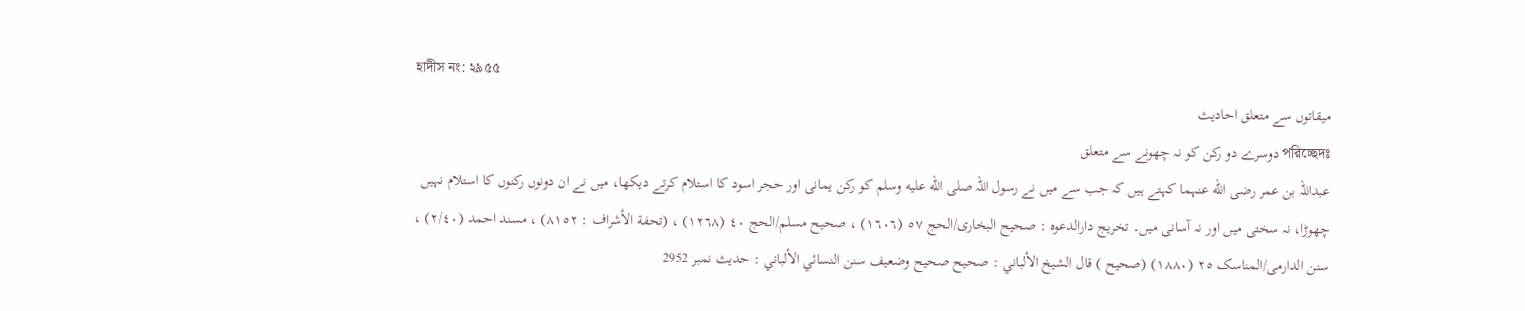হাদীস নং: ২৯৫৫
میقاتوں سے متعلق احادیث
পরিচ্ছেদঃ دوسرے دو رکن کو نہ چھونے سے متعلق
عبداللہ بن عمر رضی الله عنہما کہتے ہیں کہ جب سے میں نے رسول اللہ صلى الله عليه وسلم کو رکن یمانی اور حجر اسود کا استلام کرتے دیکھا، میں نے ان دونوں رکنوں کا استلام نہیں چھوڑا، نہ سختی میں اور نہ آسانی میں۔ تخریج دارالدعوہ : صحیح البخاری/الحج ٥٧ (١٦٠٦) ، صحیح مسلم/الحج ٤٠ (١٢٦٨) ، (تحفة الأشراف : ٨١٥٢) ، مسند احمد (٢/٤٠) ، سنن الدارمی/المناسک ٢٥ (١٨٨٠) (صحیح ) قال الشيخ الألباني : صحيح صحيح وضعيف سنن النسائي الألباني : حديث نمبر 2952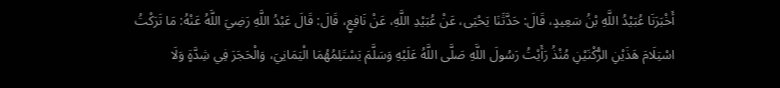أَخْبَرَنَا عُبَيْدُ اللَّهِ بْنُ سَعِيدٍ، قَالَ: حَدَّثَنَا يَحْيَى، عَنْ عُبَيْدِ اللَّهِ، عَنْ نَافِعٍ، قَالَ: قَالَ عَبْدُ اللَّهِ رَضِيَ اللَّهُ عَنْهُ: مَا تَرَكْتُ اسْتِلَامَ هَذَيْنِ الرُّكْنَيْنِ مُنْذُ رَأَيْتُ رَسُولَ اللَّهِ صَلَّى اللَّهُ عَلَيْهِ وَسَلَّمَ يَسْتَلِمُهُمَا الْيَمَانِيَ، وَالْحَجَرَ فِي شِدَّةٍ وَلَا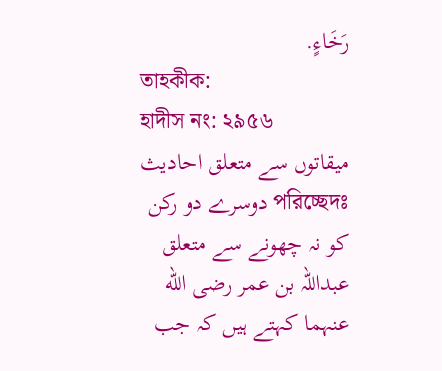رَخَاءٍ.
তাহকীক:
হাদীস নং: ২৯৫৬
میقاتوں سے متعلق احادیث
পরিচ্ছেদঃ دوسرے دو رکن کو نہ چھونے سے متعلق
عبداللہ بن عمر رضی الله عنہما کہتے ہیں کہ جب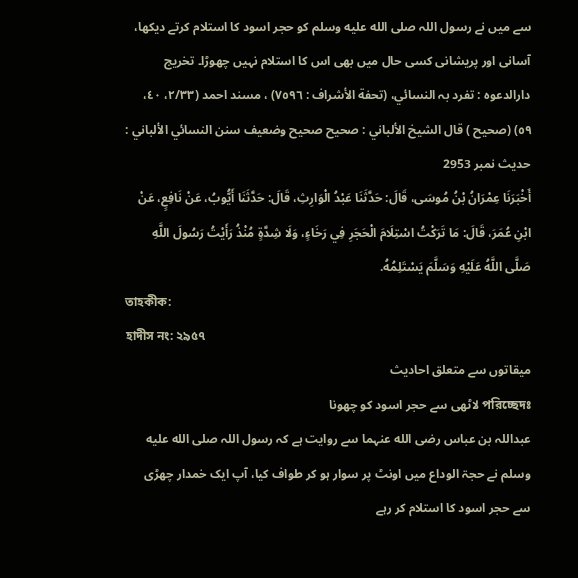سے میں نے رسول اللہ صلى الله عليه وسلم کو حجر اسود کا استلام کرتے دیکھا، آسانی اور پریشانی کسی حال میں بھی اس کا استلام نہیں چھوڑا۔ تخریج دارالدعوہ : تفرد بہ النسائي، (تحفة الأشراف : ٧٥٩٦) ، مسند احمد (٢/٣٣، ٤٠، ٥٩) (صحیح ) قال الشيخ الألباني : صحيح صحيح وضعيف سنن النسائي الألباني : حديث نمبر 2953
أَخْبَرَنَا عِمْرَانُ بْنُ مُوسَى، قَالَ: حَدَّثَنَا عَبْدُ الْوَارِثِ، قَالَ: حَدَّثَنَا أَيُّوبُ، عَنْ نَافِعٍ، عَنْ ابْنِ عُمَرَ، قَالَ: مَا تَرَكْتُ اسْتِلَامَ الْحَجَرِ فِي رَخَاءٍ، وَلَا شِدَّةٍ مُنْذُ رَأَيْتُ رَسُولَ اللَّهِ صَلَّى اللَّهُ عَلَيْهِ وَسَلَّمَ يَسْتَلِمُهُ.
তাহকীক:
হাদীস নং: ২৯৫৭
میقاتوں سے متعلق احادیث
পরিচ্ছেদঃ لاٹھی سے حجر اسود کو چھونا
عبداللہ بن عباس رضی الله عنہما سے روایت ہے کہ رسول اللہ صلى الله عليه وسلم نے حجۃ الوداع میں اونٹ پر سوار ہو کر طواف کیا، آپ ایک خمدار چھڑی سے حجر اسود کا استلام کر رہے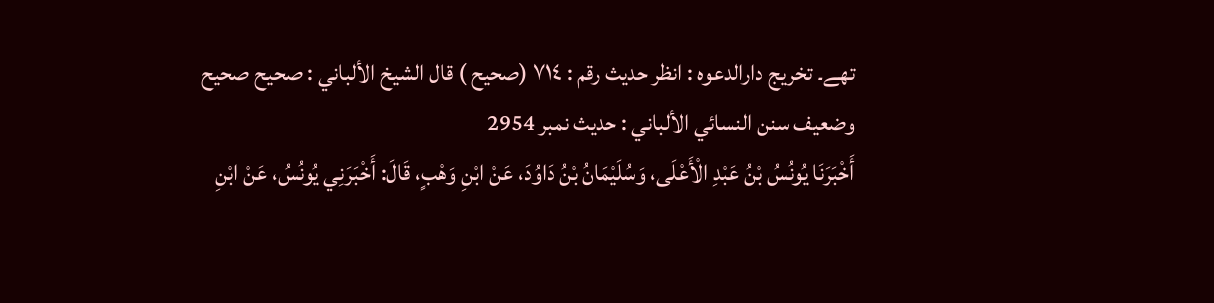تھے۔ تخریج دارالدعوہ : انظر حدیث رقم : ٧١٤ (صحیح ) قال الشيخ الألباني : صحيح صحيح وضعيف سنن النسائي الألباني : حديث نمبر 2954
أَخْبَرَنَا يُونُسُ بْنُ عَبْدِ الْأَعْلَى، وَسُلَيْمَانُ بْنُ دَاوُدَ، عَنْ ابْنِ وَهْبٍ، قَالَ: أَخْبَرَنِي يُونُسُ، عَنْ ابْنِ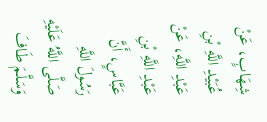شِهَابٍ، عَنْ عُبَيْدِ اللَّهِ بْنِ عَبْدِ اللَّهِ، عَنْ عَبْدِ اللَّهِ بْنِ عَبَّاسٍ، أَنَّ رَسُولَ اللَّهِ صَلَّى اللَّهُ عَلَيْهِ وَسَلَّمَ طَافَ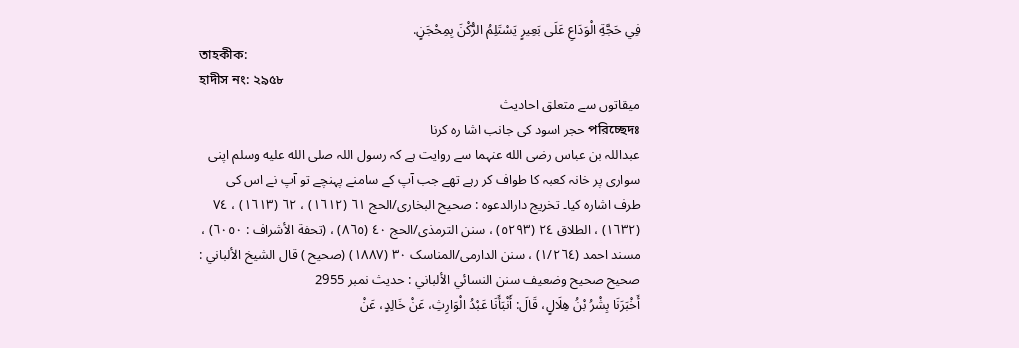فِي حَجَّةِ الْوَدَاعِ عَلَى بَعِيرٍ يَسْتَلِمُ الرُّكْنَ بِمِحْجَنٍ.
তাহকীক:
হাদীস নং: ২৯৫৮
میقاتوں سے متعلق احادیث
পরিচ্ছেদঃ حجر اسود کی جانب اشا رہ کرنا
عبداللہ بن عباس رضی الله عنہما سے روایت ہے کہ رسول اللہ صلى الله عليه وسلم اپنی سواری پر خانہ کعبہ کا طواف کر رہے تھے جب آپ کے سامنے پہنچے تو آپ نے اس کی طرف اشارہ کیا۔ تخریج دارالدعوہ : صحیح البخاری/الحج ٦١ (١٦١٢) ، ٦٢ (١٦١٣) ، ٧٤ (١٦٣٢) ، الطلاق ٢٤ (٥٢٩٣) ، سنن الترمذی/الحج ٤٠ (٨٦٥) ، (تحفة الأشراف : ٦٠٥٠) ، مسند احمد (١/٢٦٤) ، سنن الدارمی/المناسک ٣٠ (١٨٨٧) (صحیح ) قال الشيخ الألباني : صحيح صحيح وضعيف سنن النسائي الألباني : حديث نمبر 2955
أَخْبَرَنَا بِشْرُ بْنُ هِلَالٍ، قَالَ: أَنْبَأَنَا عَبْدُ الْوَارِثِ، عَنْ خَالِدٍ، عَنْ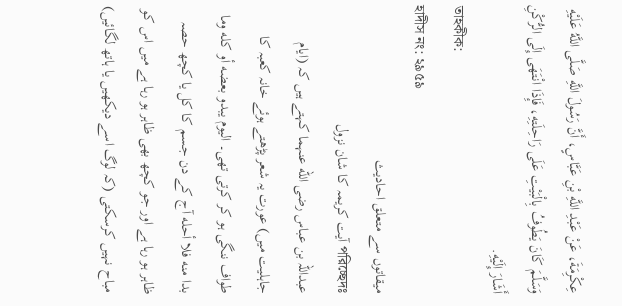عِكْرِمَةَ، عَنْ عَبْدِ اللَّهِ بْنِ عَبَّاسٍ، أَنَّ رَسُولَ اللَّهِ صَلَّى اللَّهُ عَلَيْهِ وَسَلَّمَ كَانَ يَطُوفُ بِالْبَيْتِ عَلَى رَاحِلَتِهِ، فَإِذَا انْتَهَى إِلَى الرُّكْنِ أَشَارَ إِلَيْهِ.
তাহকীক:
হাদীস নং: ২৯৫৯
میقاتوں سے متعلق احادیث
পরিচ্ছেদঃ آیت کریمہ کا شان نزول
عبداللہ بن عباس رضی الله عنہما کہتے ہیں کہ (ایام جاہلیت میں) عورت یہ شعر پڑھتے ہوئے خانہ کعبہ کا طواف ننگی ہو کر کرتی تھی۔ اليوم يبدو بعضه أو كله وما بدا منه فلا أحله آج کے دن جسم کا کل یا کچھ حصہ ظاہر ہو رہا ہے اور جو کچھ بھی ظاہر ہو رہا ہے میں اس کو مباح نہیں کرسکتی (کہ لوگ اسے دیکھیں یا ہاتھ لگائیں)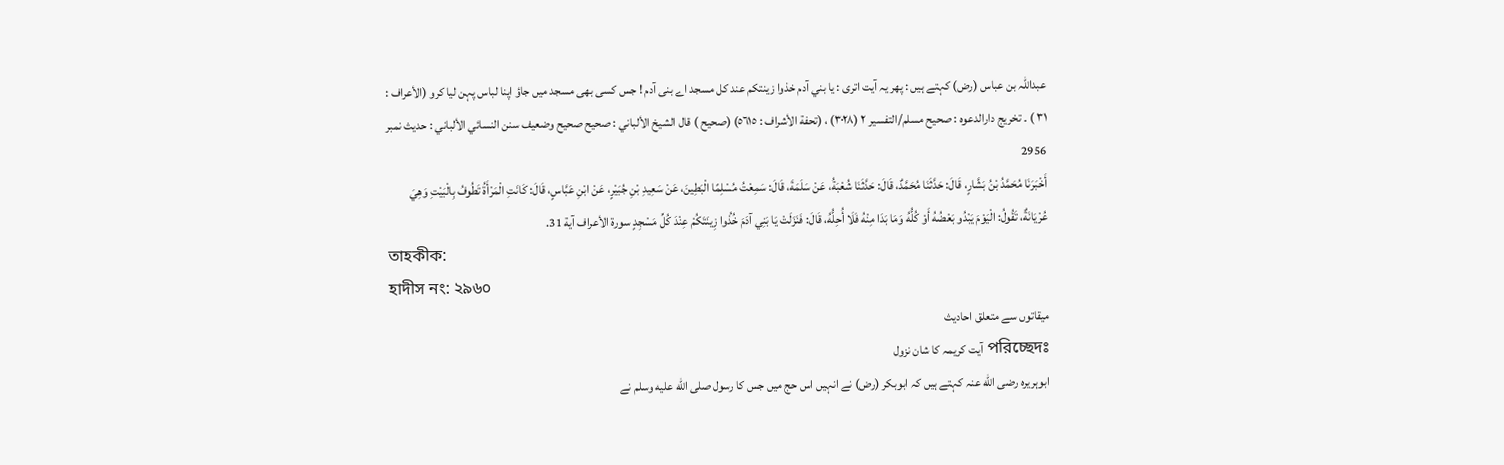عبداللہ بن عباس (رض) کہتے ہیں : پھر یہ آیت اتری : يا بني آدم خذوا زينتکم عند کل مسجد اے بنی آدم ! جس کسی بھی مسجد میں جاؤ اپنا لباس پہن لیا کرو (الأعراف : ٣١ ) ۔ تخریج دارالدعوہ : صحیح مسلم/التفسیر ٢ (٣٠٢٨) ، (تحفة الأشراف : ٥٦١٥) (صحیح ) قال الشيخ الألباني : صحيح صحيح وضعيف سنن النسائي الألباني : حديث نمبر 2956
أَخْبَرَنَا مُحَمَّدُ بْنُ بَشَّارٍ، قَالَ: حَدَّثَنَا مُحَمَّدٌ، قَالَ: حَدَّثَنَا شُعْبَةُ، عَنْ سَلَمَةَ، قَالَ: سَمِعْتُ مُسْلِمًا الْبَطِينَ، عَنْ سَعِيدِ بْنِ جُبَيْرٍ، عَنْ ابْنِ عَبَّاسٍ، قَالَ: كَانَتِ الْمَرْأَةُ تَطُوفُ بِالْبَيْتِ وَهِيَ عُرْيَانَةٌ، تَقُولُ: الْيَوْمَ يَبْدُو بَعْضُهُ أَوْ كُلُّهُ وَمَا بَدَا مِنْهُ فَلَا أُحِلُّهُ، قَالَ: فَنَزَلَتْ يَا بَنِي آدَمَ خُذُوا زِينَتَكُمْ عِنْدَ كُلِّ مَسْجِدٍ سورة الأعراف آية 31.
তাহকীক:
হাদীস নং: ২৯৬০
میقاتوں سے متعلق احادیث
পরিচ্ছেদঃ آیت کریمہ کا شان نزول
ابوہریرہ رضی الله عنہ کہتے ہیں کہ ابوبکر (رض) نے انہیں اس حج میں جس کا رسول صلى الله عليه وسلم نے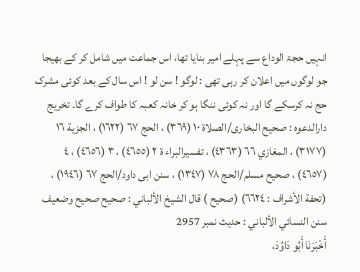انہیں حجۃ الوداع سے پہلے امیر بنایا تھا، اس جماعت میں شامل کر کے بھیجا جو لوگوں میں اعلان کر رہی تھی : لوگو ! سن لو ! اس سال کے بعد کوئی مشرک حج نہ کرسکے گا اور نہ کوئی ننگا ہو کر خانہ کعبہ کا طواف کرے گا۔ تخریج دارالدعوہ : صحیح البخاری/الصلاة ١٠ (٣٦٩) ، الحج ٦٧ (١٦٢٢) ، الجزیة ١٦ (٣١٧٧) ، المغازي ٦٦ (٤٣٦٣) ، تفسیرالبراء ة ٢ (٤٦٥٥) ، ٣ (٤٦٥٦) ، ٤ (٤٦٥٧) ، صحیح مسلم/الحج ٧٨ (١٣٤٧) ، سنن ابی داود/الحج ٦٧ (١٩٤٦) ، (تحفة الأشراف : ٦٦٢٤) (صحیح ) قال الشيخ الألباني : صحيح صحيح وضعيف سنن النسائي الألباني : حديث نمبر 2957
أَخْبَرَنَا أَبُو دَاوُدَ،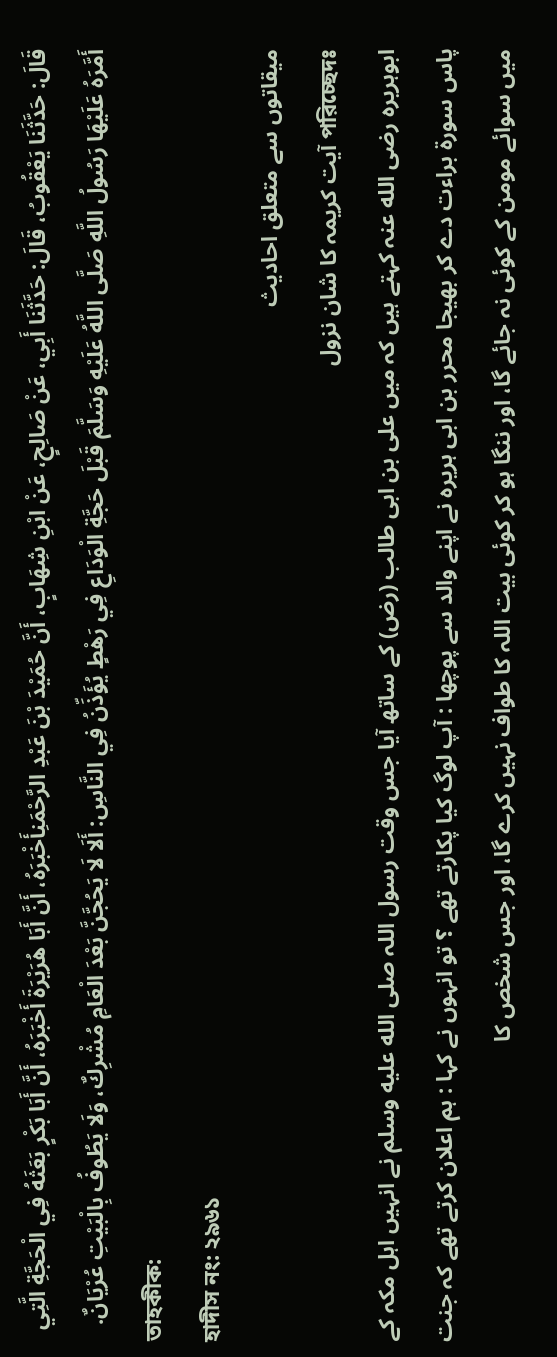قَالَ: حَدَّثَنَا يَعْقُوبُ، قَالَ: حَدَّثَنَا أَبِي، عَنْ صَالِحٍ، عَنْ ابْنِ شِهَابٍ، أَنَّ حُمَيْدَ بْنَ عَبْدِ الرَّحْمَنِأَخْبَرَهُ، أَنَّ أَبَا هُرَيْرَةَ أَخْبَرَهُ، أَنَّ أَبَا بَكْرٍ بَعَثَهُ فِي الْحَجَّةِ الَّتِي أَمَّرَهُ عَلَيْهَا رَسُولُ اللَّهِ صَلَّى اللَّهُ عَلَيْهِ وَسَلَّمَ قَبْلَ حَجَّةِ الْوَدَاعِ فِي رَهْطٍ يُؤَذِّنُ فِي النَّاسِ: أَلَا لَا يَحُجَّنَّ بَعْدَ الْعَامِ مُشْرِكٌ، وَلَا يَطُوفُ بِالْبَيْتِ عُرْيَانٌ.
তাহকীক:
হাদীস নং: ২৯৬১
میقاتوں سے متعلق احادیث
পরিচ্ছেদঃ آیت کریمہ کا شان نزول
ابوہریرہ رضی الله عنہ کہتے ہیں کہ میں علی بن ابی طالب (رض) کے ساتھ آیا جس وقت رسول اللہ صلى الله عليه وسلم نے انہیں اہل مکہ کے پاس سورة براءت دے کر بھیجا محرر بن ابی ہریرہ نے اپنے والد سے پوچھا : آپ لوگ کیا پکارتے تھے ؟ تو انہوں نے کہا : ہم اعلان کرتے تھے کہ جنت میں سوائے مومن کے کوئی نہ جائے گا، اور ننگا ہو کر کوئی بیت اللہ کا طواف نہیں کرے گا، اور جس شخص کا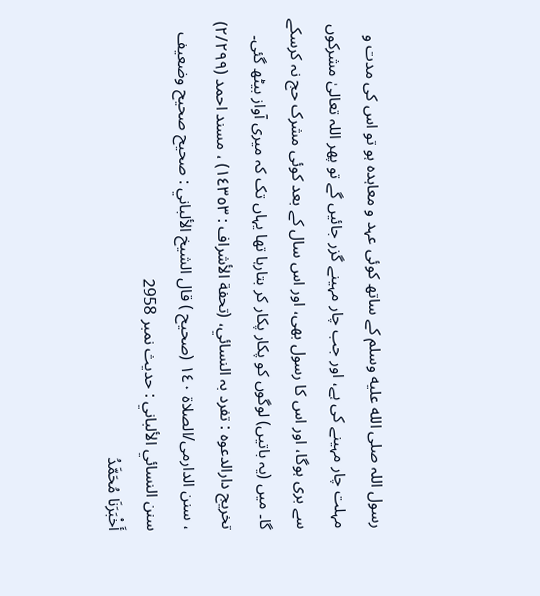رسول اللہ صلى الله عليه وسلم کے ساتھ کوئی عہد و معاہدہ ہو تو اس کی مدت و مہلت چار مہینے کی ہے، اور جب چار مہینے گزر جائیں گے تو پھر اللہ تعالیٰ مشرکوں سے بری ہوگا، اور اس کا رسول بھی، اور اس سال کے بعد کوئی مشرک حج نہ کرسکے گا۔ میں (یہ باتیں) لوگوں کو پکار پکار کر بتارہا تھا یہاں تک کہ میری آواز بیٹھ گئی۔ تخریج دارالدعوہ : تفرد بہ النسائي، (تحفة الأشراف : ١٤٣٥٣) ، مسند احمد (٢/٢٩٩) ، سنن الدارمی/الصلاة ١٤٠ (صحیح ) قال الشيخ الألباني : صحيح صحيح وضعيف سنن النسائي الألباني : حديث نمبر 2958
أَخْبَرَنَا مُحَمَّدُ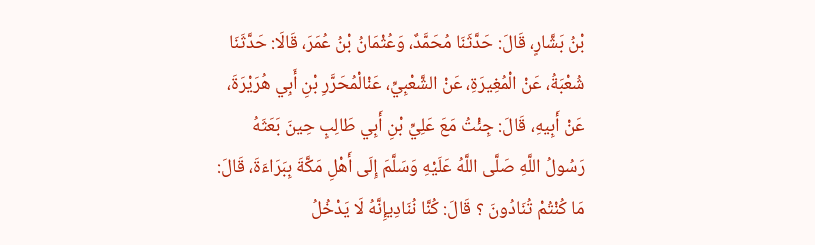بْنُ بَشَّارٍ، قَالَ: حَدَّثَنَا مُحَمَّدٌ، وَعُثْمَانُ بْنُ عُمَرَ، قَالَا: حَدَّثَنَا شُعْبَةُ، عَنْ الْمُغِيرَةِ، عَنْ الشَّعْبِيِّ، عَنْالْمُحَرَّرِ بْنِ أَبِي هُرَيْرَةَ، عَنْ أَبِيهِ، قَالَ: جِئْتُ مَعَ عَلِيِّ بْنِ أَبِي طَالِبٍ حِينَ بَعَثَهُ رَسُولُ اللَّهِ صَلَّى اللَّهُ عَلَيْهِ وَسَلَّمَ إِلَى أَهْلِ مَكَّةَ بِبَرَاءَةَ، قَالَ: مَا كُنْتُمْ تُنَادُونَ ؟ قَالَ: كُنَّا نُنَادِيإِنَّهُ لَا يَدْخُلُ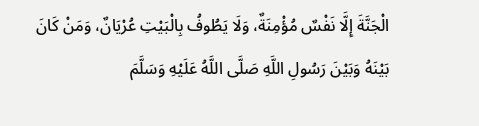الْجَنَّةَ إِلَّا نَفْسٌ مُؤْمِنَةٌ، وَلَا يَطُوفُ بِالْبَيْتِ عُرْيَانٌ، وَمَنْ كَانَ بَيْنَهُ وَبَيْنَ رَسُولِ اللَّهِ صَلَّى اللَّهُ عَلَيْهِ وَسَلَّمَ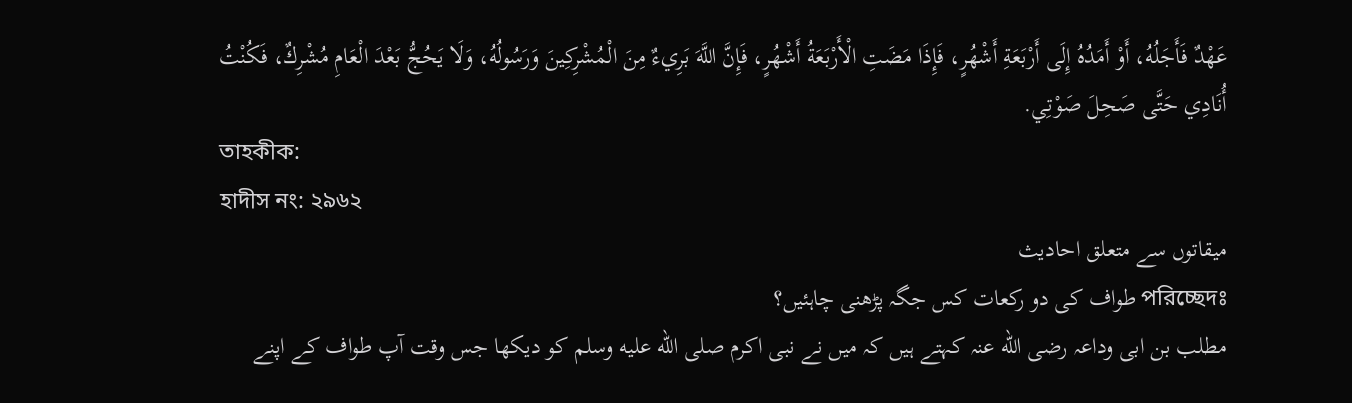عَهْدٌ فَأَجَلُهُ، أَوْ أَمَدُهُ إِلَى أَرْبَعَةِ أَشْهُرٍ، فَإِذَا مَضَتِ الْأَرْبَعَةُ أَشْهُرٍ، فَإِنَّ اللَّهَ بَرِيءٌ مِنَ الْمُشْرِكِينَ وَرَسُولُهُ، وَلَا يَحُجُّ بَعْدَ الْعَامِ مُشْرِكٌ، فَكُنْتُ أُنَادِي حَتَّى صَحِلَ صَوْتِي.
তাহকীক:
হাদীস নং: ২৯৬২
میقاتوں سے متعلق احادیث
পরিচ্ছেদঃ طواف کی دو رکعات کس جگہ پڑھنی چاہئیں؟
مطلب بن ابی وداعہ رضی الله عنہ کہتے ہیں کہ میں نے نبی اکرم صلى الله عليه وسلم کو دیکھا جس وقت آپ طواف کے اپنے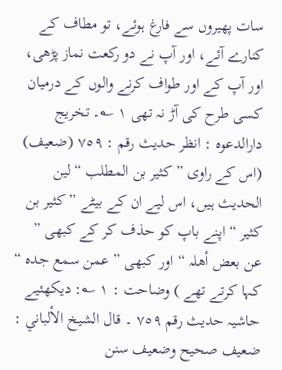سات پھیروں سے فارغ ہوئے، تو مطاف کے کنارے آئے، اور آپ نے دو رکعت نماز پڑھی، اور آپ کے اور طواف کرنے والوں کے درمیان کسی طرح کی آڑ نہ تھی ١ ؎۔ تخریج دارالدعوہ : انظر حدیث رقم : ٧٥٩ (ضعیف) (اس کے راوی ” کثیر بن المطلب “ لین الحدیث ہیں، اس لیے ان کے بیٹے ” کثیر بن کثیر “ اپنے باپ کو حذف کر کے کبھی ” عن بعض أھلہ “ اور کبھی ” عمن سمع جدہ “ کہا کرتے تھے ) وضاحت : ١ ؎: دیکھئیے حاشیہ حدیث رقم ٧٥٩ ۔ قال الشيخ الألباني : ضعيف صحيح وضعيف سنن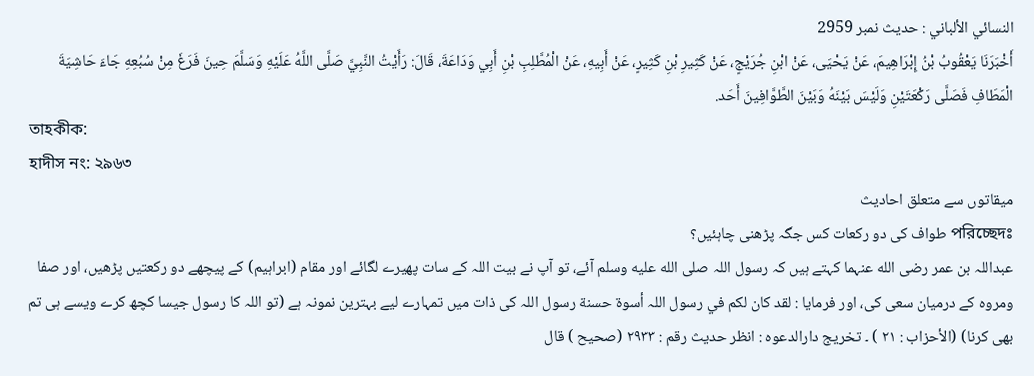النسائي الألباني : حديث نمبر 2959
أَخْبَرَنَا يَعْقُوبُ بْنُ إِبْرَاهِيمَ، عَنْ يَحْيَى، عَنْ ابْنِ جُرَيْجٍ، عَنْ كَثِيرِ بْنِ كَثِيرٍ، عَنْ أَبِيهِ، عَنْ الْمُطَّلِبِ بْنِ أَبِي وَدَاعَةَ، قَالَ: رَأَيْتُ النَّبِيَّ صَلَّى اللَّهُ عَلَيْهِ وَسَلَّمَ حِينَ فَرَغَ مِنْ سُبُعِهِ جَاءَ حَاشِيَةَ الْمَطَافِ فَصَلَّى رَكْعَتَيْنِ وَلَيْسَ بَيْنَهُ وَبَيْنَ الطَّوَّافِينَ أَحَد.
তাহকীক:
হাদীস নং: ২৯৬৩
میقاتوں سے متعلق احادیث
পরিচ্ছেদঃ طواف کی دو رکعات کس جگہ پڑھنی چاہئیں؟
عبداللہ بن عمر رضی الله عنہما کہتے ہیں کہ رسول اللہ صلى الله عليه وسلم آئے، تو آپ نے بیت اللہ کے سات پھیرے لگائے اور مقام (ابراہیم) کے پیچھے دو رکعتیں پڑھیں، اور صفا ومروہ کے درمیان سعی کی، اور فرمایا : لقد کان لکم في رسول اللہ أسوة حسنة رسول اللہ کی ذات میں تمہارے لیے بہترین نمونہ ہے (تو اللہ کا رسول جیسا کچھ کرے ویسے ہی تم بھی کرنا) (الأحزاب : ٢١ ) ۔ تخریج دارالدعوہ : انظر حدیث رقم : ٢٩٣٣ (صحیح ) قال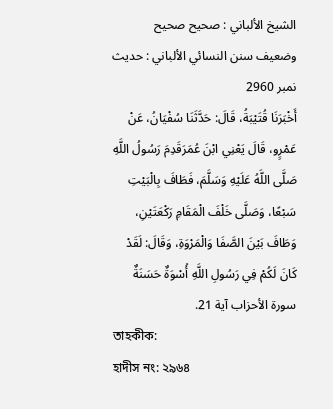الشيخ الألباني : صحيح صحيح وضعيف سنن النسائي الألباني : حديث نمبر 2960
أَخْبَرَنَا قُتَيْبَةُ، قَالَ: حَدَّثَنَا سُفْيَانُ، عَنْ عَمْرٍو، قَالَ يَعْنِي ابْنَ عُمَرَقَدِمَ رَسُولُ اللَّهِ صَلَّى اللَّهُ عَلَيْهِ وَسَلَّمَ، فَطَافَ بِالْبَيْتِ سَبْعًا، وَصَلَّى خَلْفَ الْمَقَامِ رَكْعَتَيْنِ، وَطَافَ بَيْنَ الصَّفَا وَالْمَرْوَةِ، وَقَالَ: لَقَدْ كَانَ لَكُمْ فِي رَسُولِ اللَّهِ أُسْوَةٌ حَسَنَةٌ سورة الأحزاب آية 21.
তাহকীক:
হাদীস নং: ২৯৬৪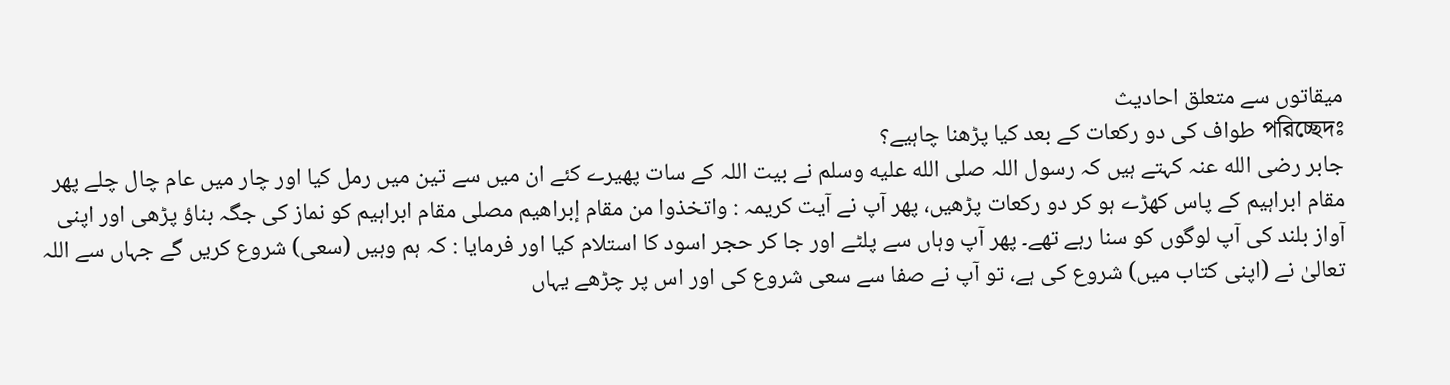میقاتوں سے متعلق احادیث
পরিচ্ছেদঃ طواف کی دو رکعات کے بعد کیا پڑھنا چاہیے؟
جابر رضی الله عنہ کہتے ہیں کہ رسول اللہ صلى الله عليه وسلم نے بیت اللہ کے سات پھیرے کئے ان میں سے تین میں رمل کیا اور چار میں عام چال چلے پھر مقام ابراہیم کے پاس کھڑے ہو کر دو رکعات پڑھیں، پھر آپ نے آیت کریمہ : واتخذوا من مقام إبراهيم مصلى مقام ابراہیم کو نماز کی جگہ بناؤ پڑھی اور اپنی آواز بلند کی آپ لوگوں کو سنا رہے تھے۔ پھر آپ وہاں سے پلٹے اور جا کر حجر اسود کا استلام کیا اور فرمایا : کہ ہم وہیں (سعی) شروع کریں گے جہاں سے اللہ تعالیٰ نے (اپنی کتاب میں) شروع کی ہے، تو آپ نے صفا سے سعی شروع کی اور اس پر چڑھے یہاں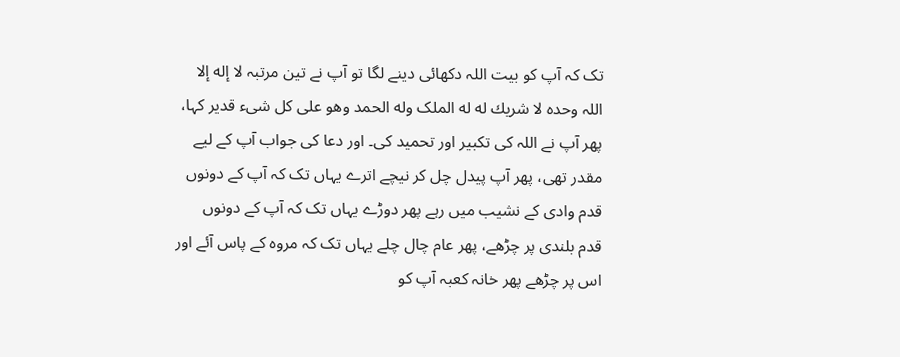تک کہ آپ کو بیت اللہ دکھائی دینے لگا تو آپ نے تین مرتبہ لا إله إلا اللہ وحده لا شريك له له الملک وله الحمد وهو على كل شىء قدير کہا، پھر آپ نے اللہ کی تکبیر اور تحمید کی۔ اور دعا کی جواب آپ کے لیے مقدر تھی، پھر آپ پیدل چل کر نیچے اترے یہاں تک کہ آپ کے دونوں قدم وادی کے نشیب میں رہے پھر دوڑے یہاں تک کہ آپ کے دونوں قدم بلندی پر چڑھے، پھر عام چال چلے یہاں تک کہ مروہ کے پاس آئے اور اس پر چڑھے پھر خانہ کعبہ آپ کو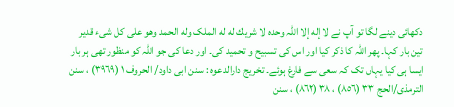دکھائی دینے لگا تو آپ نے لا إله إلا اللہ وحده لا شريك له له الملک وله الحمد وهو على كل شىء قدير تین بار کہا۔ پھر اللہ کا ذکر کیا اور اس کی تسبیح و تحمید کی۔ اور دعا کی جو اللہ کو منظور تھی ہر بار ایسا ہی کیا یہاں تک کہ سعی سے فارغ ہوئے۔ تخریج دارالدعوہ : سنن ابی داود/ الحروف ١ (٣٩٦٩) ، سنن الترمذی/الحج ٣٣ (٨٥٦) ، ٣٨ (٨٦٢) ، سنن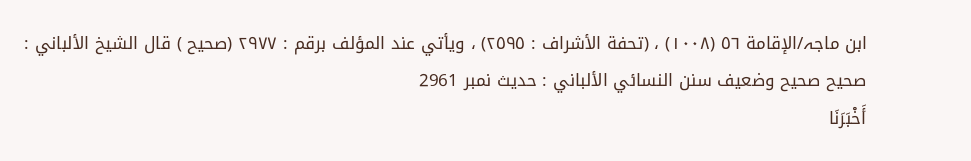ابن ماجہ/الإقامة ٥٦ (١٠٠٨) ، (تحفة الأشراف : ٢٥٩٥) ، ویأتي عند المؤلف برقم : ٢٩٧٧ (صحیح ) قال الشيخ الألباني : صحيح صحيح وضعيف سنن النسائي الألباني : حديث نمبر 2961
أَخْبَرَنَا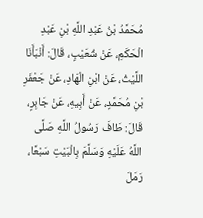مُحَمَّدُ بْنُ عَبْدِ اللَّهِ بْنِ عَبْدِ الْحَكَمِ، عَنْ شُعَيْبٍ، قَالَ: أَنْبَأَنَا اللَّيْثُ، عَنْ ابْنِ الْهَادِ، عَنْ جَعْفَرِ بْنِ مُحَمَّدٍ، عَنْ أَبِيهِ، عَنْ جَابِرٍ، قَالَ: طَافَ رَسُولُ اللَّهِ صَلَّى اللَّهُ عَلَيْهِ وَسَلَّمَ بِالْبَيْتِ سَبْعًا، رَمَلَ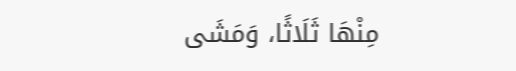مِنْهَا ثَلَاثًا، وَمَشَى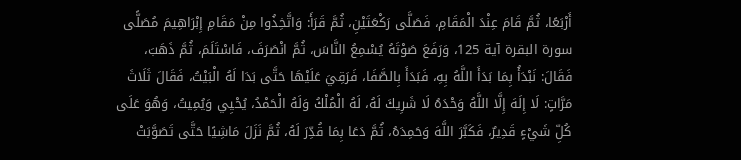أَرْبَعًا، ثُمَّ قَامَ عِنْدَ الْمَقَامِ، فَصَلَّى رَكْعَتَيْنِ، ثُمَّ قَرَأَ: وَاتَّخِذُوا مِنْ مَقَامِ إِبْرَاهِيمَ مُصَلًّى سورة البقرة آية 125، وَرَفَعَ صَوْتَهُ يُسْمِعُ النَّاسَ، ثُمَّ انْصَرَفَ، فَاسْتَلَمَ، ثُمَّ ذَهَبَ، فَقَالَ: نَبْدَأُ بِمَا بَدَأَ اللَّهُ بِهِ، فَبَدَأَ بِالصَّفَا، فَرَقِيَ عَلَيْهَا حَتَّى بَدَا لَهُ الْبَيْتُ، فَقَالَ ثَلَاثَ مَرَّاتٍ: لَا إِلَهَ إِلَّا اللَّهُ وَحْدَهُ لَا شَرِيكَ لَهُ، لَهُ الْمُلْكُ وَلَهُ الْحَمْدُ، يُحْيِي وَيُمِيتُ، وَهُوَ عَلَى كُلِّ شَيْءٍ قَدِيرٌ، فَكَبَّرَ اللَّهَ وَحَمِدَهُ، ثُمَّ دَعَا بِمَا قُدِّرَ لَهُ، ثُمَّ نَزَلَ مَاشِيًا حَتَّى تَصَوَّبَتْ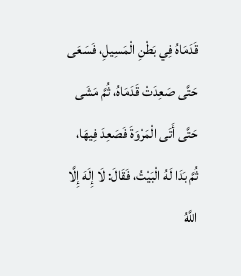قَدَمَاهُ فِي بَطْنِ الْمَسِيلِ، فَسَعَى حَتَّى صَعِدَتْ قَدَمَاهُ، ثُمَّ مَشَى حَتَّى أَتَى الْمَرْوَةَ فَصَعِدَ فِيهَا، ثُمَّ بَدَا لَهُ الْبَيْتُ، فَقَالَ: لَا إِلَهَ إِلَّا اللَّهُ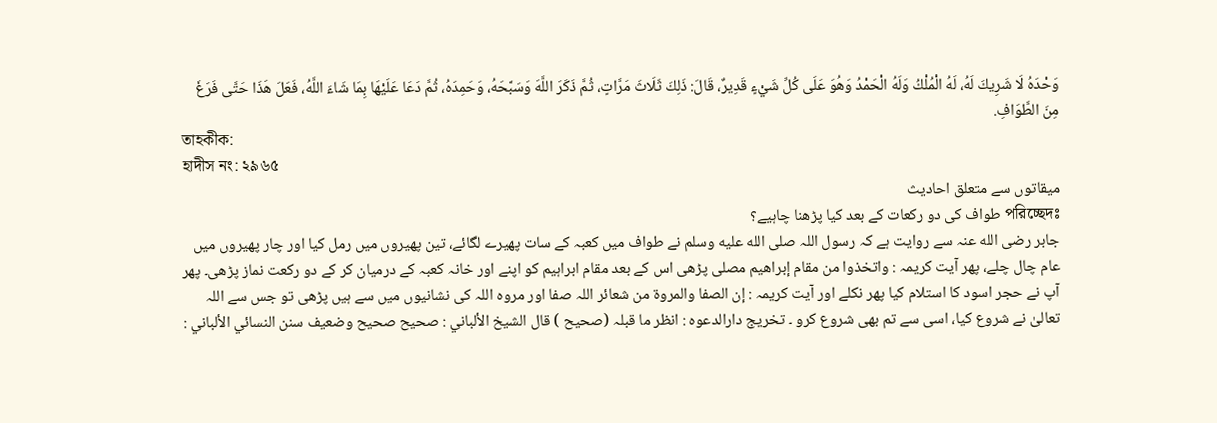وَحْدَهُ لَا شَرِيكَ لَهُ، لَهُ الْمُلْكُ وَلَهُ الْحَمْدُ وَهُوَ عَلَى كُلِّ شَيْءٍ قَدِيرٌ، قَالَ: ذَلِكَ ثَلَاثَ مَرَّاتٍ، ثُمَّ ذَكَرَ اللَّهَ وَسَبَّحَهُ، وَحَمِدَهُ، ثُمَّ دَعَا عَلَيْهَا بِمَا شَاءَ اللَّهُ، فَعَلَ هَذَا حَتَّى فَرَغَ مِنَ الطَّوَافِ.
তাহকীক:
হাদীস নং: ২৯৬৫
میقاتوں سے متعلق احادیث
পরিচ্ছেদঃ طواف کی دو رکعات کے بعد کیا پڑھنا چاہیے؟
جابر رضی الله عنہ سے روایت ہے کہ رسول اللہ صلى الله عليه وسلم نے طواف میں کعبہ کے سات پھیرے لگائے، تین پھیروں میں رمل کیا اور چار پھیروں میں عام چال چلے، پھر آیت کریمہ : واتخذوا من مقام إبراهيم مصلى پڑھی اس کے بعد مقام ابراہیم کو اپنے اور خانہ کعبہ کے درمیان کر کے دو رکعت نماز پڑھی۔ پھر آپ نے حجر اسود کا استلام کیا پھر نکلے اور آیت کریمہ : إن الصفا والمروة من شعائر اللہ صفا اور مروہ اللہ کی نشانیوں میں سے ہیں پڑھی تو جس سے اللہ تعالیٰ نے شروع کیا، اسی سے تم بھی شروع کرو ۔ تخریج دارالدعوہ : انظر ما قبلہ (صحیح ) قال الشيخ الألباني : صحيح صحيح وضعيف سنن النسائي الألباني :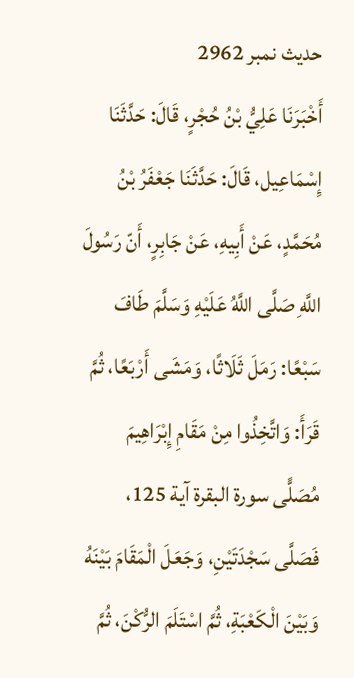حديث نمبر 2962
أَخْبَرَنَا عَلِيُّ بْنُ حُجْرٍ، قَالَ: حَدَّثَنَا إِسْمَاعِيل، قَالَ: حَدَّثَنَا جَعْفَرُ بْنُ مُحَمَّدٍ، عَنْ أَبِيهِ، عَنْ جَابِرٍ، أَنّ رَسُولَ اللَّهِ صَلَّى اللَّهُ عَلَيْهِ وَسَلَّمَ طَافَ سَبْعًا: رَمَلَ ثَلَاثًا، وَمَشَى أَرْبَعًا، ثُمَّ قَرَأَ: وَاتَّخِذُوا مِنْ مَقَامِ إِبْرَاهِيمَ مُصَلًّى سورة البقرة آية 125، فَصَلَّى سَجْدَتَيْنِ، وَجَعَلَ الْمَقَامَ بَيْنَهُ وَبَيْنَ الْكَعْبَةِ، ثُمَّ اسْتَلَمَ الرُّكْنَ، ثُمَّ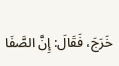خَرَجَ، فَقَالَ: إِنَّ الصَّفَا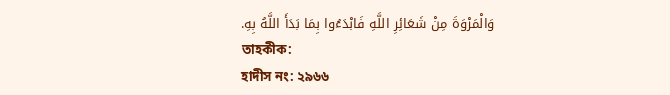وَالْمَرْوَةَ مِنْ شَعَائِرِ اللَّهِ فَابْدَءُوا بِمَا بَدَأَ اللَّهُ بِهِ.
তাহকীক:
হাদীস নং: ২৯৬৬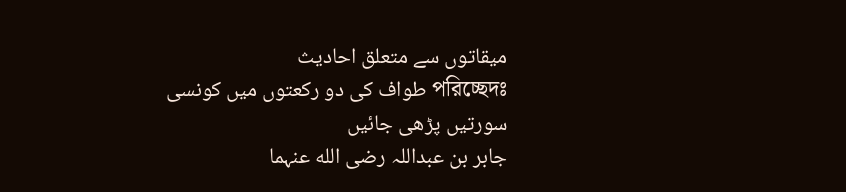میقاتوں سے متعلق احادیث
পরিচ্ছেদঃ طواف کی دو رکعتوں میں کونسی سورتیں پڑھی جائیں
جابر بن عبداللہ رضی الله عنہما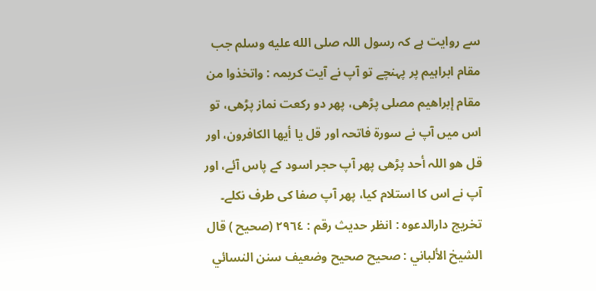سے روایت ہے کہ رسول اللہ صلى الله عليه وسلم جب مقام ابراہیم پر پہنچے تو آپ نے آیت کریمہ : واتخذوا من مقام إبراهيم مصلى پڑھی، پھر دو رکعت نماز پڑھی، تو اس میں آپ نے سورة فاتحہ اور قل يا أيها الکافرون، اور قل هو اللہ أحد پڑھی پھر آپ حجر اسود کے پاس آئے، اور آپ نے اس کا استلام کیا، پھر آپ صفا کی طرف نکلے۔ تخریج دارالدعوہ : انظر حدیث رقم : ٢٩٦٤ (صحیح ) قال الشيخ الألباني : صحيح صحيح وضعيف سنن النسائي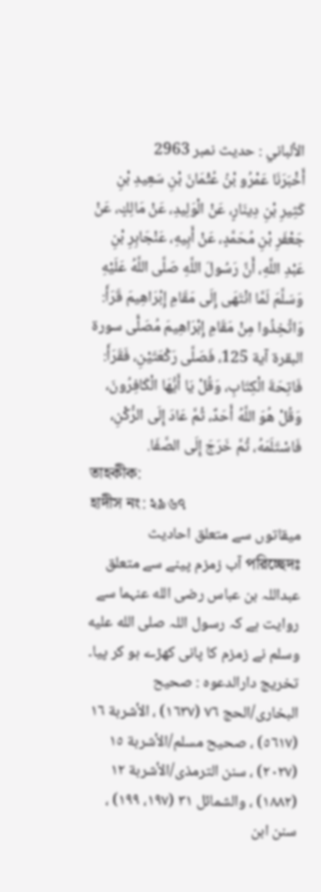الألباني : حديث نمبر 2963
أَخْبَرَنَا عَمْرُو بْنُ عُثْمَانَ بْنِ سَعِيدِ بْنِ كَثِيرِ بْنِ دِينَارٍ، عَنْ الْوَلِيدِ، عَنْ مَالِكٍ، عَنْ جَعْفَرِ بْنِ مُحَمَّدٍ، عَنْ أَبِيهِ، عَنْجَابِرِ بْنِ عَبْدِ اللَّهِ، أَنَّ رَسُولَ اللَّهِ صَلَّى اللَّهُ عَلَيْهِ وَسَلَّمَ لَمَّا انْتَهَى إِلَى مَقَامِ إِبْرَاهِيمَ قَرَأَ: وَاتَّخِذُوا مِنْ مَقَامِ إِبْرَاهِيمَ مُصَلًّى سورة البقرة آية 125، فَصَلَّى رَكْعَتَيْنِ، فَقَرَأَ: فَاتِحَةَ الْكِتَابِ، وَقُلْ يَا أَيُّهَا الْكَافِرُونَ، وَقُلْ هُوَ اللَّهُ أَحَدٌ، ثُمَّ عَادَ إِلَى الرُّكْنِ، فَاسْتَلَمَهُ، ثُمَّ خَرَجَ إِلَى الصَّفَا.
তাহকীক:
হাদীস নং: ২৯৬৭
میقاتوں سے متعلق احادیث
পরিচ্ছেদঃ آب زمزم پینے سے متعلق
عبداللہ بن عباس رضی الله عنہما سے روایت ہے کہ رسول اللہ صلى الله عليه وسلم نے زمزم کا پانی کھڑے ہو کر پیا۔ تخریج دارالدعوہ : صحیح البخاری/الحج ٧٦ (١٦٣٧) ، الأشربة ١٦ (٥٦١٧) ، صحیح مسلم/الأشربة ١٥ (٢٠٢٧) ، سنن الترمذی/الأشربة ١٢ (١٨٨٢) ، والشمائل ٣١ (١٩٧، ١٩٩) ، سنن ابن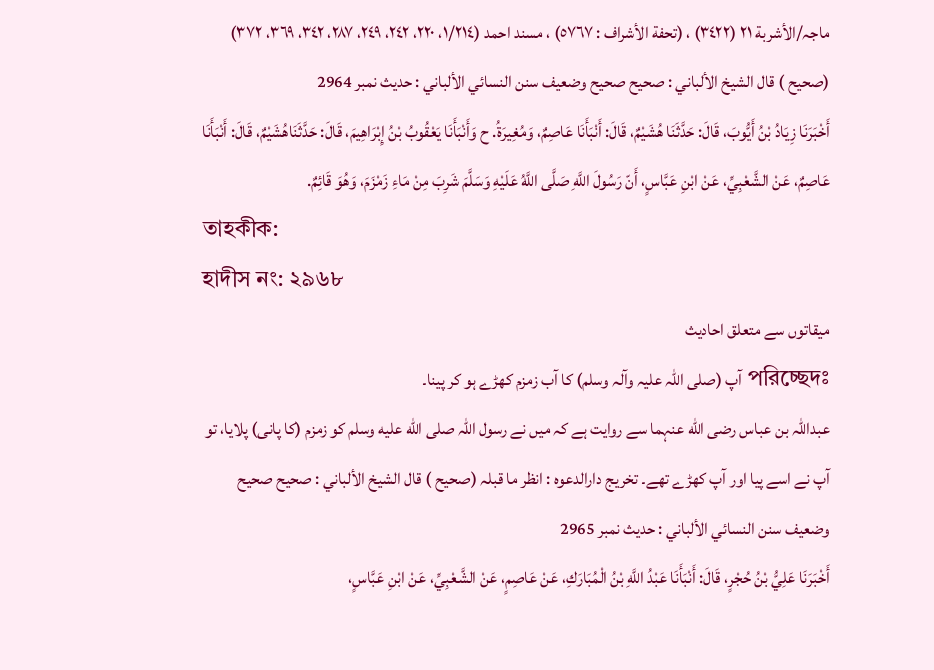ماجہ/الأشربة ٢١ (٣٤٢٢) ، (تحفة الأشراف : ٥٧٦٧) ، مسند احمد (١/٢١٤، ٢٢٠، ٢٤٢، ٢٤٩، ٢٨٧، ٣٤٢، ٣٦٩، ٣٧٢) (صحیح ) قال الشيخ الألباني : صحيح صحيح وضعيف سنن النسائي الألباني : حديث نمبر 2964
أَخْبَرَنَا زِيَادُ بْنُ أَيُّوبَ، قَالَ: حَدَّثَنَا هُشَيْمٌ، قَالَ: أَنْبَأَنَا عَاصِمٌ، وَمُغِيرَةُ. ح وَأَنْبَأَنَا يَعْقُوبُ بْنُ إِبْرَاهِيمَ، قَالَ: حَدَّثَنَاهُشَيْمٌ، قَالَ: أَنْبَأَنَا عَاصِمٌ، عَنْ الشَّعْبِيِّ، عَنْ ابْنِ عَبَّاسٍ، أَنّ رَسُولَ اللَّهِ صَلَّى اللَّهُ عَلَيْهِ وَسَلَّمَ شَرِبَ مِنْ مَاءِ زَمْزَمَ، وَهُوَ قَائِمٌ.
তাহকীক:
হাদীস নং: ২৯৬৮
میقاتوں سے متعلق احادیث
পরিচ্ছেদঃ آپ (صلی اللہ علیہ وآلہ وسلم) کا آب زمزم کھڑے ہو کر پینا۔
عبداللہ بن عباس رضی الله عنہما سے روایت ہے کہ میں نے رسول اللہ صلى الله عليه وسلم کو زمزم (کا پانی) پلایا، تو آپ نے اسے پیا اور آپ کھڑے تھے۔ تخریج دارالدعوہ : انظر ما قبلہ (صحیح ) قال الشيخ الألباني : صحيح صحيح وضعيف سنن النسائي الألباني : حديث نمبر 2965
أَخْبَرَنَا عَلِيُّ بْنُ حُجْرٍ، قَالَ: أَنْبَأَنَا عَبْدُ اللَّهِ بْنُ الْمُبَارَكِ، عَنْ عَاصِمٍ، عَنْ الشَّعْبِيِّ، عَنْ ابْنِ عَبَّاسٍ،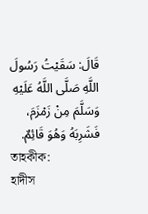قَالَ: سَقَيْتُ رَسُولَ اللَّهِ صَلَّى اللَّهُ عَلَيْهِ وَسَلَّمَ مِنْ زَمْزَمَ، فَشَرِبَهُ وَهُوَ قَائِمٌ.
তাহকীক:
হাদীস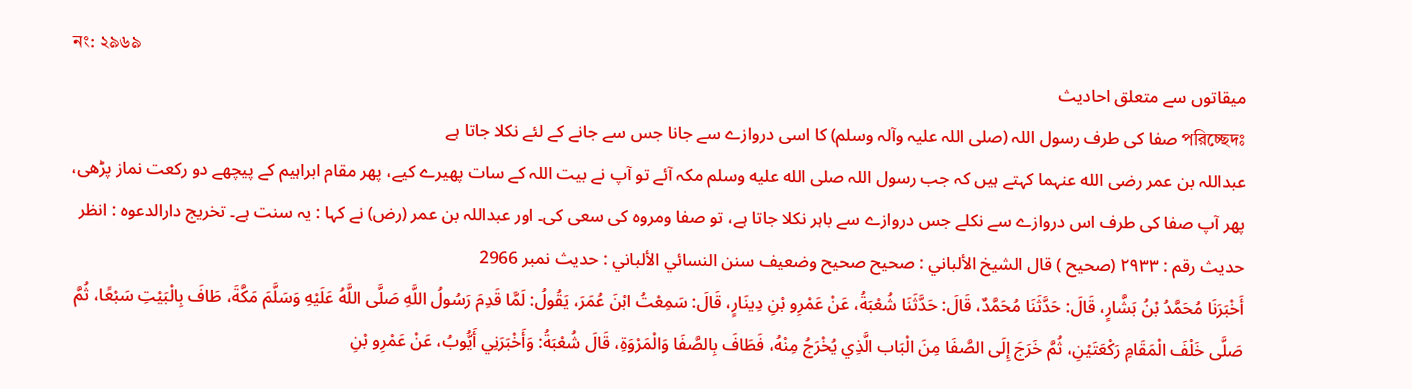নং: ২৯৬৯
میقاتوں سے متعلق احادیث
পরিচ্ছেদঃ صفا کی طرف رسول اللہ (صلی اللہ علیہ وآلہ وسلم) کا اسی دروازے سے جانا جس سے جانے کے لئے نکلا جاتا ہے
عبداللہ بن عمر رضی الله عنہما کہتے ہیں کہ جب رسول اللہ صلى الله عليه وسلم مکہ آئے تو آپ نے بیت اللہ کے سات پھیرے کیے، پھر مقام ابراہیم کے پیچھے دو رکعت نماز پڑھی، پھر آپ صفا کی طرف اس دروازے سے نکلے جس دروازے سے باہر نکلا جاتا ہے، تو صفا ومروہ کی سعی کی۔ اور عبداللہ بن عمر (رض) نے کہا : یہ سنت ہے۔ تخریج دارالدعوہ : انظر حدیث رقم : ٢٩٣٣ (صحیح ) قال الشيخ الألباني : صحيح صحيح وضعيف سنن النسائي الألباني : حديث نمبر 2966
أَخْبَرَنَا مُحَمَّدُ بْنُ بَشَّارٍ، قَالَ: حَدَّثَنَا مُحَمَّدٌ، قَالَ: حَدَّثَنَا شُعْبَةُ، عَنْ عَمْرِو بْنِ دِينَارٍ، قَالَ: سَمِعْتُ ابْنَ عُمَرَ، يَقُولُ: لَمَّا قَدِمَ رَسُولُ اللَّهِ صَلَّى اللَّهُ عَلَيْهِ وَسَلَّمَ مَكَّةَ، طَافَ بِالْبَيْتِ سَبْعًا، ثُمَّ صَلَّى خَلْفَ الْمَقَامِ رَكْعَتَيْنِ، ثُمَّ خَرَجَ إِلَى الصَّفَا مِنَ الْبَاب الَّذِي يُخْرَجُ مِنْهُ، فَطَافَ بِالصَّفَا وَالْمَرْوَةِ، قَالَ شُعْبَةُ: وَأَخْبَرَنِي أَيُّوبُ، عَنْ عَمْرِو بْنِ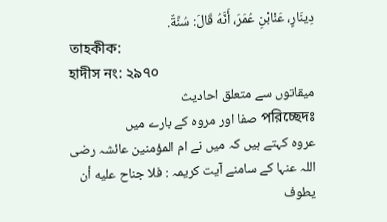دِينَارٍ، عَنْابْنِ عُمَرَ، أَنَّهُ قَالَ: سُنَّةٌ.
তাহকীক:
হাদীস নং: ২৯৭০
میقاتوں سے متعلق احادیث
পরিচ্ছেদঃ صفا اور مروہ کے بارے میں
عروہ کہتے ہیں کہ میں نے ام المؤمنین عائشہ رضی اللہ عنہا کے سامنے آیت کریمہ : فلا جناح عليه أن يطوف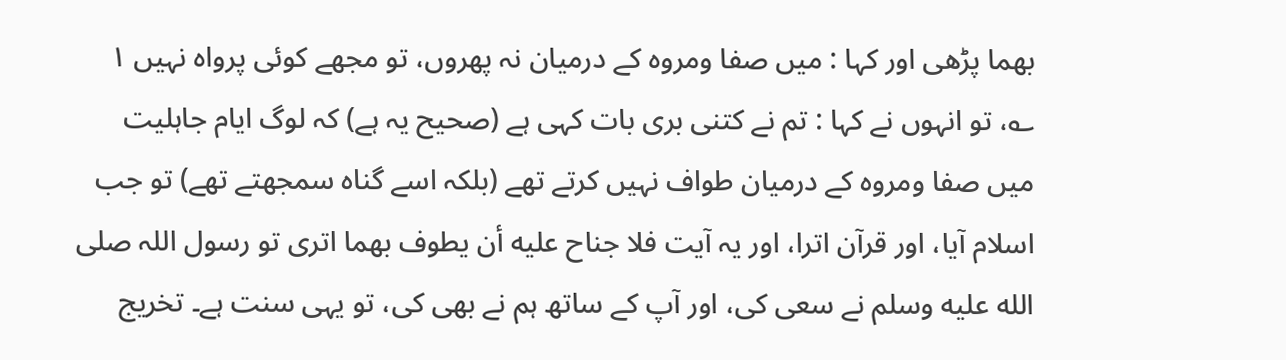بهما پڑھی اور کہا : میں صفا ومروہ کے درمیان نہ پھروں، تو مجھے کوئی پرواہ نہیں ١ ؎، تو انہوں نے کہا : تم نے کتنی بری بات کہی ہے (صحیح یہ ہے) کہ لوگ ایام جاہلیت میں صفا ومروہ کے درمیان طواف نہیں کرتے تھے (بلکہ اسے گناہ سمجھتے تھے) تو جب اسلام آیا، اور قرآن اترا، اور یہ آیت فلا جناح عليه أن يطوف بهما اتری تو رسول اللہ صلى الله عليه وسلم نے سعی کی، اور آپ کے ساتھ ہم نے بھی کی، تو یہی سنت ہے۔ تخریج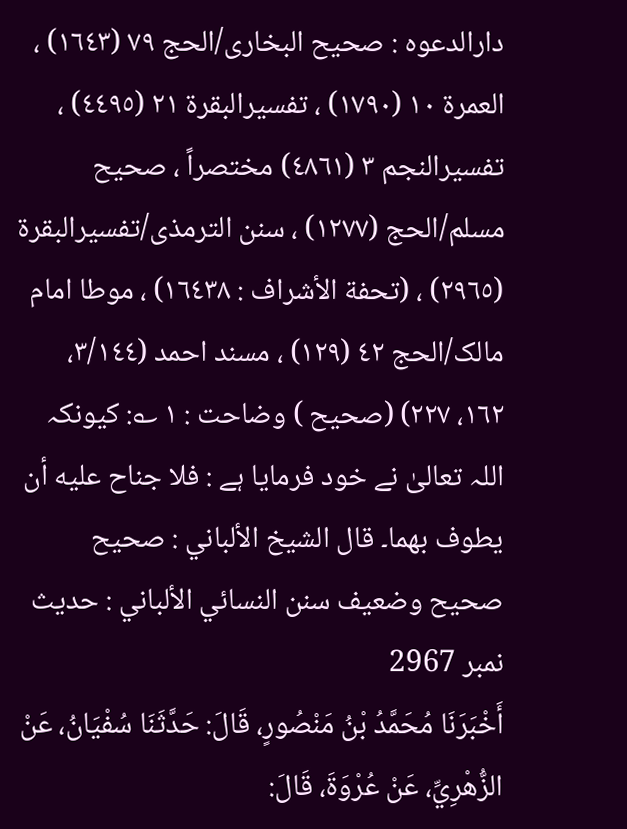دارالدعوہ : صحیح البخاری/الحج ٧٩ (١٦٤٣) ، العمرة ١٠ (١٧٩٠) ، تفسیرالبقرة ٢١ (٤٤٩٥) ، تفسیرالنجم ٣ (٤٨٦١) مختصراً ، صحیح مسلم/الحج (١٢٧٧) ، سنن الترمذی/تفسیرالبقرة (٢٩٦٥) ، (تحفة الأشراف : ١٦٤٣٨) ، موطا امام مالک/الحج ٤٢ (١٢٩) ، مسند احمد (٣/١٤٤، ١٦٢، ٢٢٧) (صحیح ) وضاحت : ١ ؎: کیونکہ اللہ تعالیٰ نے خود فرمایا ہے : فلا جناح عليه أن يطوف بهما۔ قال الشيخ الألباني : صحيح صحيح وضعيف سنن النسائي الألباني : حديث نمبر 2967
أَخْبَرَنَا مُحَمَّدُ بْنُ مَنْصُورٍ، قَالَ: حَدَّثَنَا سُفْيَانُ، عَنْ الزُّهْرِيِّ، عَنْ عُرْوَةَ، قَالَ: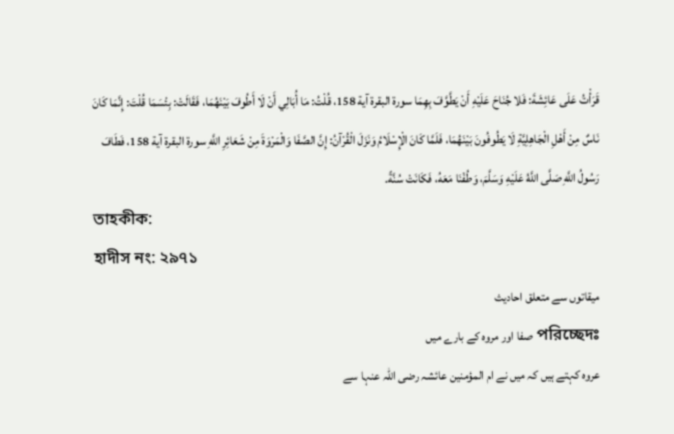قَرَأْتُ عَلَى عَائِشَةَ: فَلا جُنَاحَ عَلَيْهِ أَنْ يَطَّوَّفَ بِهِمَا سورة البقرة آية 158، قُلْتُ: مَا أُبَالِي أَنْ لَا أَطُوفَ بَيْنَهُمَا، فَقَالَتْ: بِئْسَمَا قُلْتَ: إِنَّمَا كَانَ نَاسٌ مِنْ أَهْلِ الْجَاهِلِيَّةِ لَا يَطُوفُونَ بَيْنَهُمَا، فَلَمَّا كَانَ الْإِسْلَامُ وَنَزَلَ الْقُرْآنُ: إِنَّ الصَّفَا وَالْمَرْوَةَ مِنْ شَعَائِرِ اللَّهِ سورة البقرة آية 158، فَطَافَ رَسُولُ اللَّهِ صَلَّى اللَّهُ عَلَيْهِ وَسَلَّمَ، وَطُفْنَا مَعَهُ، فَكَانَتْ سُنَّةً.
তাহকীক:
হাদীস নং: ২৯৭১
میقاتوں سے متعلق احادیث
পরিচ্ছেদঃ صفا اور مروہ کے بارے میں
عروہ کہتے ہیں کہ میں نے ام المؤمنین عائشہ رضی اللہ عنہا سے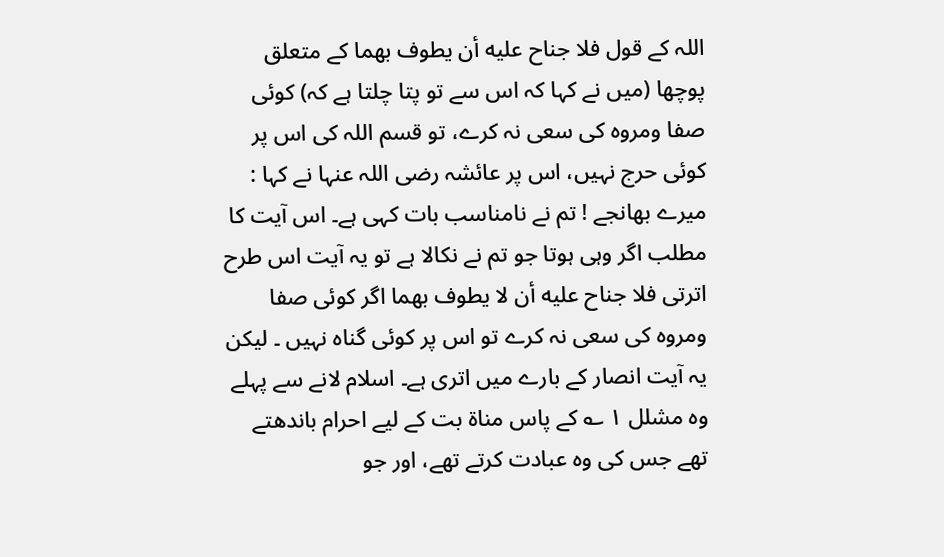اللہ کے قول فلا جناح عليه أن يطوف بهما کے متعلق پوچھا (میں نے کہا کہ اس سے تو پتا چلتا ہے کہ) کوئی صفا ومروہ کی سعی نہ کرے، تو قسم اللہ کی اس پر کوئی حرج نہیں، اس پر عائشہ رضی اللہ عنہا نے کہا : میرے بھانجے ! تم نے نامناسب بات کہی ہے۔ اس آیت کا مطلب اگر وہی ہوتا جو تم نے نکالا ہے تو یہ آیت اس طرح اترتی فلا جناح عليه أن لا يطوف بهما اگر کوئی صفا ومروہ کی سعی نہ کرے تو اس پر کوئی گناہ نہیں ۔ لیکن یہ آیت انصار کے بارے میں اتری ہے۔ اسلام لانے سے پہلے وہ مشلل ١ ؎ کے پاس مناۃ بت کے لیے احرام باندھتے تھے جس کی وہ عبادت کرتے تھے، اور جو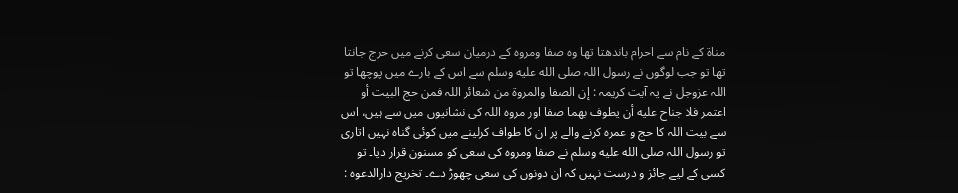مناۃ کے نام سے احرام باندھتا تھا وہ صفا ومروہ کے درمیان سعی کرنے میں حرج جانتا تھا تو جب لوگوں نے رسول اللہ صلى الله عليه وسلم سے اس کے بارے میں پوچھا تو اللہ عزوجل نے یہ آیت کریمہ : إن الصفا والمروة من شعائر اللہ فمن حج البيت أو اعتمر فلا جناح عليه أن يطوف بهما صفا اور مروہ اللہ کی نشانیوں میں سے ہیں، اس سے بیت اللہ کا حج و عمرہ کرنے والے پر ان کا طواف کرلینے میں کوئی گناہ نہیں اتاری تو رسول اللہ صلى الله عليه وسلم نے صفا ومروہ کی سعی کو مسنون قرار دیا۔ تو کسی کے لیے جائز و درست نہیں کہ ان دونوں کی سعی چھوڑ دے۔ تخریج دارالدعوہ :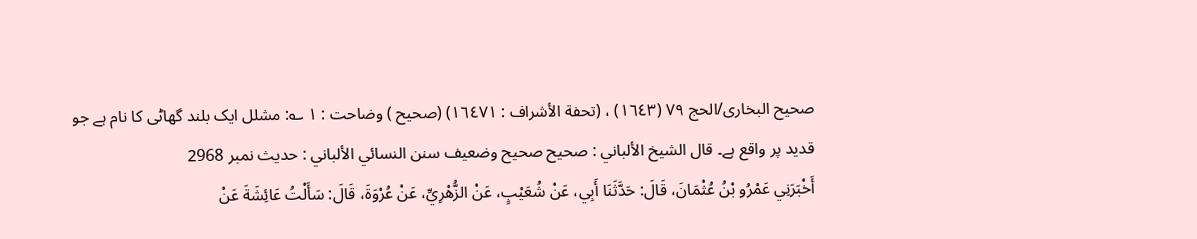صحیح البخاری/الحج ٧٩ (١٦٤٣) ، (تحفة الأشراف : ١٦٤٧١) (صحیح ) وضاحت : ١ ؎: مشلل ایک بلند گھاٹی کا نام ہے جو قدید پر واقع ہے۔ قال الشيخ الألباني : صحيح صحيح وضعيف سنن النسائي الألباني : حديث نمبر 2968
أَخْبَرَنِي عَمْرُو بْنُ عُثْمَانَ، قَالَ: حَدَّثَنَا أَبِي، عَنْ شُعَيْبٍ، عَنْ الزُّهْرِيِّ، عَنْ عُرْوَةَ، قَالَ: سَأَلْتُ عَائِشَةَ عَنْ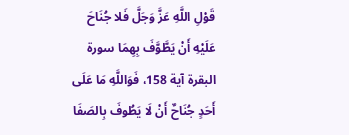قَوْلِ اللَّهِ عَزَّ وَجَلَّ فَلا جُنَاحَ عَلَيْهِ أَنْ يَطَّوَّفَ بِهِمَا سورة البقرة آية 158، فَوَاللَّهِ مَا عَلَى أَحَدٍ جُنَاحٌ أَنْ لَا يَطُوفَ بِالصَفَا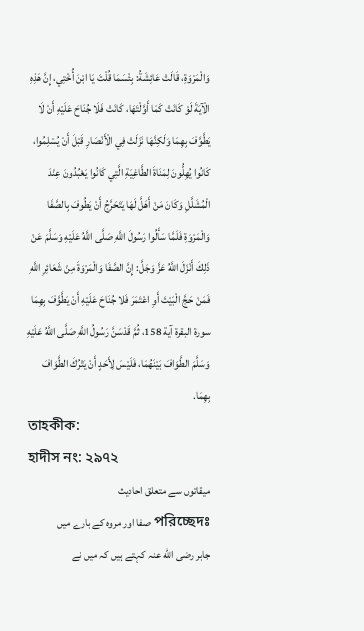وَالْمَرْوَةِ، قَالَتْ عَائِشَةُ: بِئْسَمَا قُلْتَ يَا ابْنَ أُخْتِي، إِنَّ هَذِهِ الْآيَةَ لَوْ كَانَتْ كَمَا أَوَّلْتَهَا، كَانَتْ فَلَا جُنَاحَ عَلَيْهِ أَنْ لَا يَطَّوَّفَ بِهِمَا وَلَكِنَّهَا نَزَلَتْ فِي الْأَنْصَارِ قَبْلَ أَنْ يُسْلِمُوا، كَانُوا يُهِلُّونَ لِمَنَاةَ الطَّاغِيَةِ الَّتِي كَانُوا يَعْبُدُونَ عِنْدَ الْمُشَلَّلِ وَكَانَ مَنْ أَهَلَّ لَهَا يَتَحَرَّجُ أَنْ يَطُوفَ بِالصَّفَا وَالْمَرْوَةِ فَلَمَّا سَأَلُوا رَسُولَ اللَّهِ صَلَّى اللَّهُ عَلَيْهِ وَسَلَّمَ عَنْ ذَلِكَ أَنْزَلَ اللَّهُ عَزَّ وَجَلَّ: إِنَّ الصَّفَا وَالْمَرْوَةَ مِنْ شَعَائِرِ اللَّهِ فَمَنْ حَجَّ الْبَيْتَ أَوِ اعْتَمَرَ فَلا جُنَاحَ عَلَيْهِ أَنْ يَطَّوَّفَ بِهِمَا سورة البقرة آية 158، ثُمَّ قَدْسَنَّ رَسُولُ اللَّهِ صَلَّى اللَّهُ عَلَيْهِ وَسَلَّمَ الطَّوَافَ بَيْنَهُمَا، فَلَيْسَ لِأَحَدٍ أَنْ يَتْرُكَ الطَّوَافَ بِهِمَا.
তাহকীক:
হাদীস নং: ২৯৭২
میقاتوں سے متعلق احادیث
পরিচ্ছেদঃ صفا اور مروہ کے بارے میں
جابر رضی الله عنہ کہتے ہیں کہ میں نے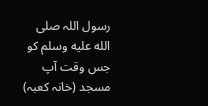رسول اللہ صلى الله عليه وسلم کو جس وقت آپ مسجد (خانہ کعبہ)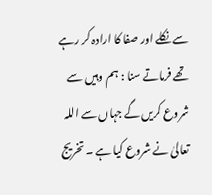سے نکلے اور صفا کا ارادہ کر رہے تھے فرماتے سنا : ہم وہیں سے شروع کریں گے جہاں سے اللہ تعالیٰ نے شروع کیا ہے ۔ تخریج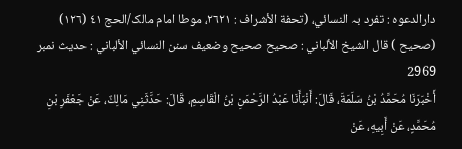دارالدعوہ : تفرد بہ النسائي، (تحفة الأشراف : ٢٦٢١، موطا امام مالک/الحج ٤١ (١٢٦) (صحیح ) قال الشيخ الألباني : صحيح صحيح وضعيف سنن النسائي الألباني : حديث نمبر 2969
أَخْبَرَنَا مُحَمَّدُ بْنُ سَلَمَةَ، قَالَ: أَنْبَأَنَا عَبْدُ الرَّحْمَنِ بْنُ الْقَاسِمِ، قَالَ: حَدَّثَنِي مَالِكٌ، عَنْ جَعْفَرِ بْنِ مُحَمَّدٍ، عَنْ أَبِيهِ، عَنْ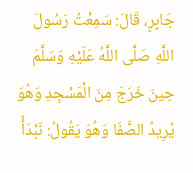جَابِرٍ، قَالَ: سَمِعْتُ رَسُولَ اللَّهِ صَلَّى اللَّهُ عَلَيْهِ وَسَلَّمَ حِينَ خَرَجَ مِنَ الْمَسْجِدِ وَهُوَ يُرِيدُ الصَّفَا وَهُوَ يَقُولُ: نَبْدَأُ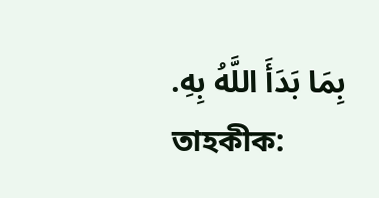بِمَا بَدَأَ اللَّهُ بِهِ.
তাহকীক: